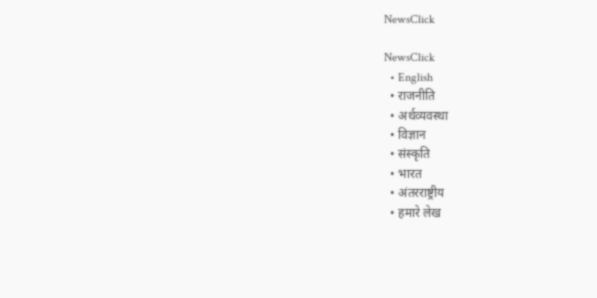NewsClick

NewsClick
  • English
  • राजनीति
  • अर्थव्यवस्था
  • विज्ञान
  • संस्कृति
  • भारत
  • अंतरराष्ट्रीय
  • हमारे लेख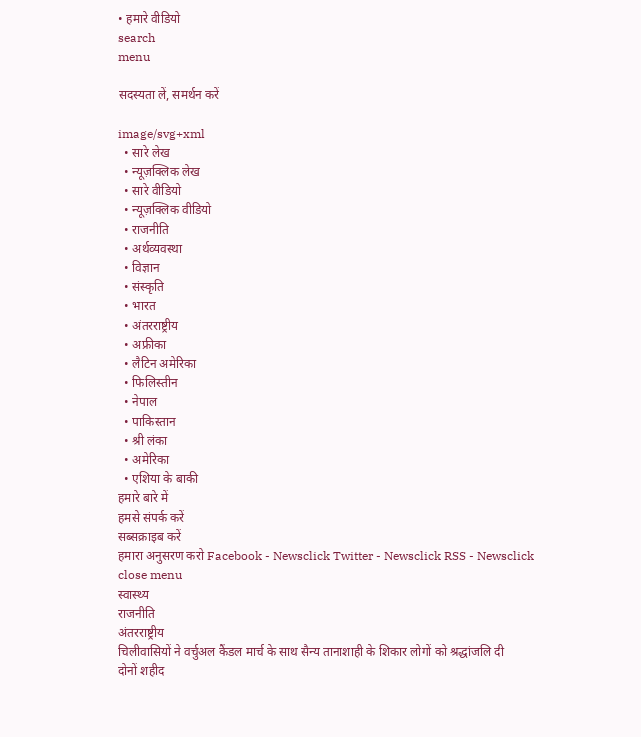• हमारे वीडियो
search
menu

सदस्यता लें, समर्थन करें

image/svg+xml
  • सारे लेख
  • न्यूज़क्लिक लेख
  • सारे वीडियो
  • न्यूज़क्लिक वीडियो
  • राजनीति
  • अर्थव्यवस्था
  • विज्ञान
  • संस्कृति
  • भारत
  • अंतरराष्ट्रीय
  • अफ्रीका
  • लैटिन अमेरिका
  • फिलिस्तीन
  • नेपाल
  • पाकिस्तान
  • श्री लंका
  • अमेरिका
  • एशिया के बाकी
हमारे बारे में
हमसे संपर्क करें
सब्सक्राइब करें
हमारा अनुसरण करो Facebook - Newsclick Twitter - Newsclick RSS - Newsclick
close menu
स्वास्थ्य
राजनीति
अंतरराष्ट्रीय
चिलीवासियों ने वर्चुअल कैंडल मार्च के साथ सैन्य तानाशाही के शिकार लोगों को श्रद्धांजलि दी
दोनों शहीद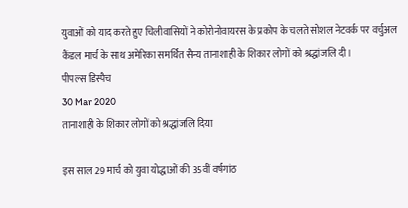युवाओं को याद करते हुए चिलीवासियों ने कोरोनोवायरस के प्रकोप के चलते सोशल नेटवर्क पर वर्चुअल कैंडल मार्च के साथ अमेरिका समर्थित सैन्य तानाशाही के शिकार लोगों को श्रद्धांजलि दी।
पीपल्स डिस्पैच
30 Mar 2020
तानाशाही के शिकार लोगों को श्रद्धांजलि दिया

इस साल 29 मार्च को युवा योद्धाओं की 35वीं वर्षगांठ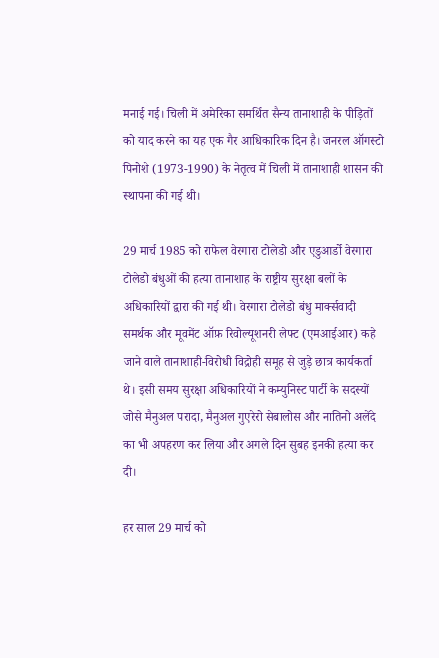मनाई गई। चिली में अमेरिका समर्थित सैन्य तानाशाही के पीड़ितों को याद करने का यह एक गैर आधिकारिक दिन है। जनरल ऑगस्टो पिनोशे (1973-1990) के नेतृत्व में चिली में तानाशाही शासन की स्थापना की गई थी।

29 मार्च 1985 को राफेल वेरगारा टोलेडो और एडुआर्डो वेरगारा टोलेडो बंधुओं की हत्या तानाशाह के राष्ट्रीय सुरक्षा बलों के अधिकारियों द्वारा की गई थी। वेरगारा टोलेडो बंधु मार्क्सवादी समर्थक और मूवमेंट ऑफ़ रिवोल्यूशनरी लेफ्ट (एमआईआर) कहे जाने वाले तानाशाही-विरोधी विद्रोही समूह से जुड़े छात्र कार्यकर्ता थे। इसी समय सुरक्षा अधिकारियों ने कम्युनिस्ट पार्टी के सदस्यों जोसे मैनुअल परादा, मैनुअल गुएरेरो सेबालोस और नातिनो अलेंदे का भी अपहरण कर लिया और अगले दिन सुबह इनकी हत्या कर दी।

हर साल 29 मार्च को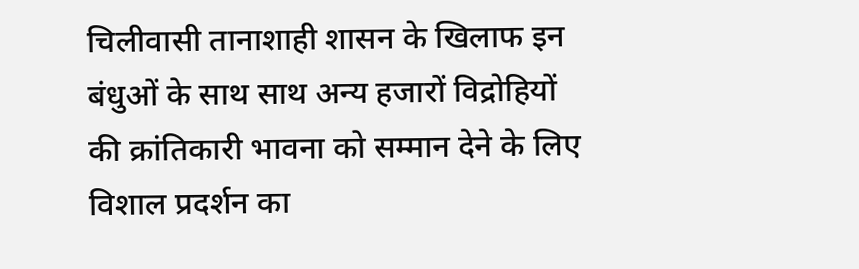चिलीवासी तानाशाही शासन के खिलाफ इन बंधुओं के साथ साथ अन्य हजारों विद्रोहियों की क्रांतिकारी भावना को सम्मान देने के लिए विशाल प्रदर्शन का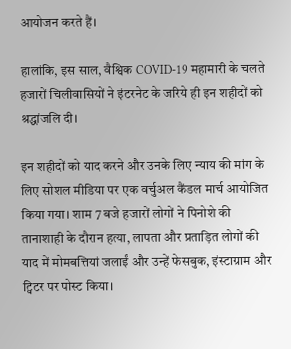आयोजन करते हैं।

हालांकि, इस साल, वैश्विक COVID-19 महामारी के चलते हजारों चिलीवासियों ने इंटरनेट के जरिये ही इन शहीदों को श्रद्धांजलि दी।

इन शहीदों को याद करने और उनके लिए न्याय की मांग के लिए सोशल मीडिया पर एक वर्चुअल कैंडल मार्च आयोजित किया गया। शाम 7 बजे हजारों लोगों ने पिनोशे की तानाशाही के दौरान हत्या, लापता और प्रताड़ित लोगों की याद में मोमबत्तियां जलाईं और उन्हें फेसबुक, इंस्टाग्राम और ट्विटर पर पोस्ट किया।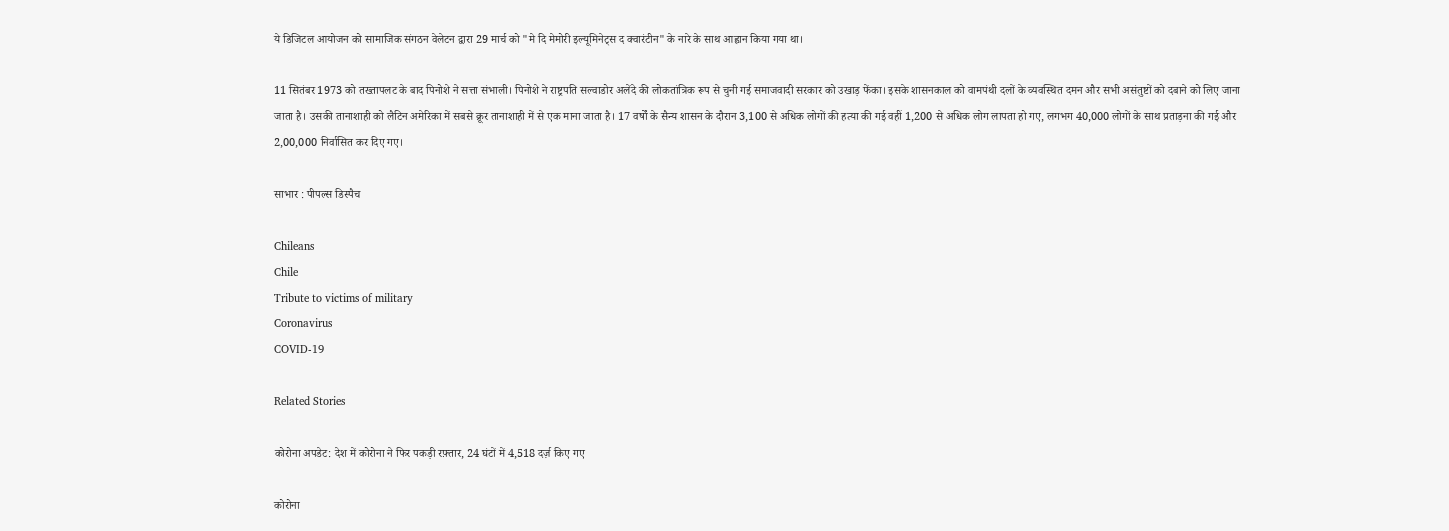ये डिजिटल आयोजन को सामाजिक संगठन वेलेटन द्वारा 29 मार्च को "मे दि मेमोरी इल्यूमिनेट्स द क्वारंटीन" के नारे के साथ आह्वान किया गया था।

11 सितंबर 1973 को तख्तापलट के बाद पिनोशे ने सत्ता संभाली। पिनोशे ने राष्ट्रपति सल्वाडोर अलेंदे की लोकतांत्रिक रूप से चुनी गई समाजवादी सरकार को उखाड़ फेंका। इसके शासनकाल को वामपंथी दलों के व्यवस्थित दमन और सभी असंतुष्टों को दबाने को लिए जाना जाता है। उसकी तानाशाही को लैटिन अमेरिका में सबसे क्रूर तानाशाही में से एक माना जाता है। 17 वर्षों के सैन्य शासन के दौरान 3,100 से अधिक लोगों की हत्या की गई वहीं 1,200 से अधिक लोग लापता हो गए, लगभग 40,000 लोगों के साथ प्रताड़ना की गई और 2,00,000 निर्वासित कर दिए गए।

साभार : पीपल्स डिस्पैच

Chileans
Chile
Tribute to victims of military
Coronavirus
COVID-19

Related Stories

कोरोना अपडेट: देश में कोरोना ने फिर पकड़ी रफ़्तार, 24 घंटों में 4,518 दर्ज़ किए गए

कोरोना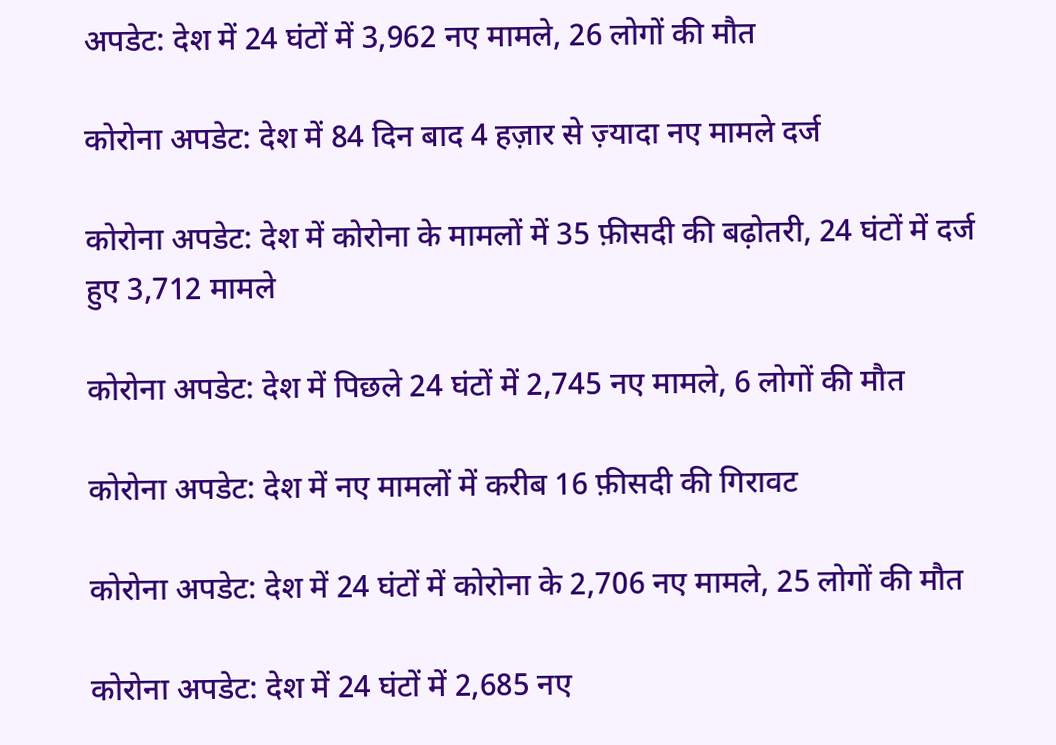अपडेट: देश में 24 घंटों में 3,962 नए मामले, 26 लोगों की मौत

कोरोना अपडेट: देश में 84 दिन बाद 4 हज़ार से ज़्यादा नए मामले दर्ज

कोरोना अपडेट: देश में कोरोना के मामलों में 35 फ़ीसदी की बढ़ोतरी, 24 घंटों में दर्ज हुए 3,712 मामले

कोरोना अपडेट: देश में पिछले 24 घंटों में 2,745 नए मामले, 6 लोगों की मौत

कोरोना अपडेट: देश में नए मामलों में करीब 16 फ़ीसदी की गिरावट

कोरोना अपडेट: देश में 24 घंटों में कोरोना के 2,706 नए मामले, 25 लोगों की मौत

कोरोना अपडेट: देश में 24 घंटों में 2,685 नए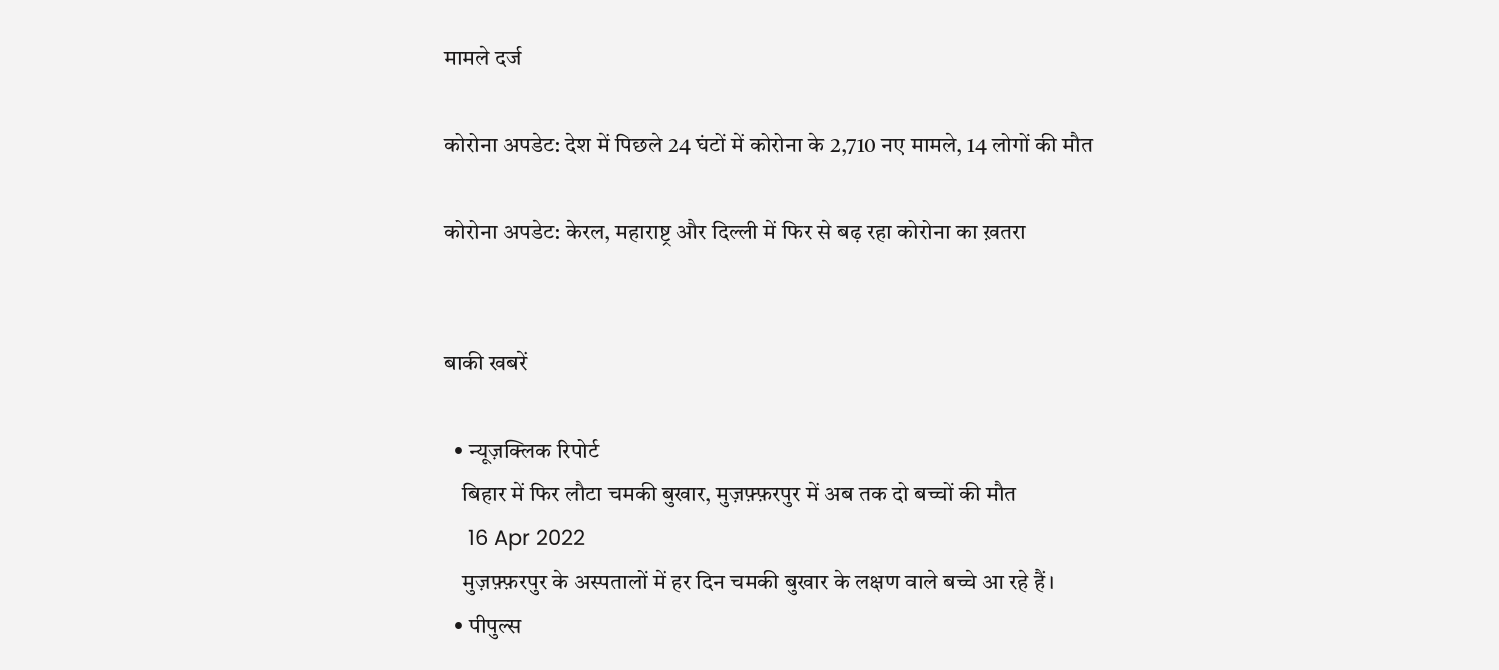मामले दर्ज

कोरोना अपडेट: देश में पिछले 24 घंटों में कोरोना के 2,710 नए मामले, 14 लोगों की मौत

कोरोना अपडेट: केरल, महाराष्ट्र और दिल्ली में फिर से बढ़ रहा कोरोना का ख़तरा


बाकी खबरें

  • न्यूज़क्लिक रिपोर्ट
    बिहार में फिर लौटा चमकी बुखार, मुज़फ़्फ़रपुर में अब तक दो बच्चों की मौत
    16 Apr 2022
    मुज़फ़्फ़रपुर के अस्पतालों में हर दिन चमकी बुखार के लक्षण वाले बच्चे आ रहे हैं।
  • पीपुल्स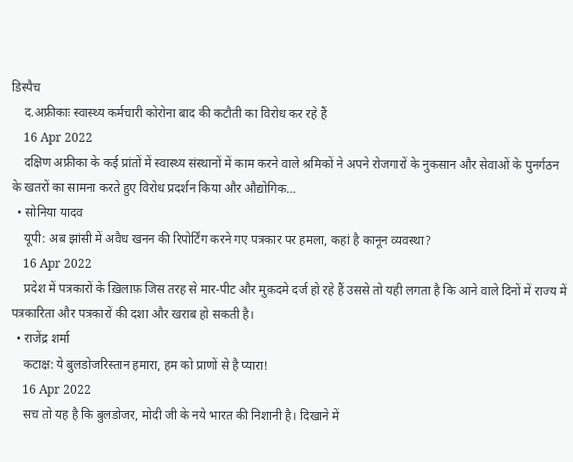डिस्पैच
    द.अफ्रीकाः स्वास्थ्य कर्मचारी कोरोना बाद की कटौती का विरोध कर रहे हैं
    16 Apr 2022
    दक्षिण अफ्रीका के कई प्रांतों में स्वास्थ्य संस्थानों में काम करने वाले श्रमिकों ने अपने रोजगारों के नुकसान और सेवाओं के पुनर्गठन के खतरों का सामना करते हुए विरोध प्रदर्शन किया और औद्योगिक…
  • सोनिया यादव
    यूपी: अब झांसी में अवैध खनन की रिपोर्टिंग करने गए पत्रकार पर हमला, कहां है कानून व्यवस्था?
    16 Apr 2022
    प्रदेश में पत्रकारों के ख़िलाफ़ जिस तरह से मार-पीट और मुक़दमे दर्ज हो रहे हैं उससे तो यही लगता है कि आने वाले दिनों में राज्य में पत्रकारिता और पत्रकारों की दशा और खराब हो सकती है।
  • राजेंद्र शर्मा
    कटाक्ष: ये बुलडोजरिस्तान हमारा, हम को प्राणों से है प्यारा!
    16 Apr 2022
    सच तो यह है कि बुलडोजर, मोदी जी के नये भारत की निशानी है। दिखाने में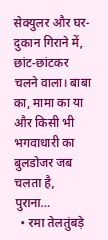सेक्युलर और घर-दुकान गिराने में, छांट-छांटकर चलने वाला। बाबा का, मामा का या और किसी भी भगवाधारी का बुलडोजर जब चलता है, पुराना…
  • रमा तेलतुंबड़े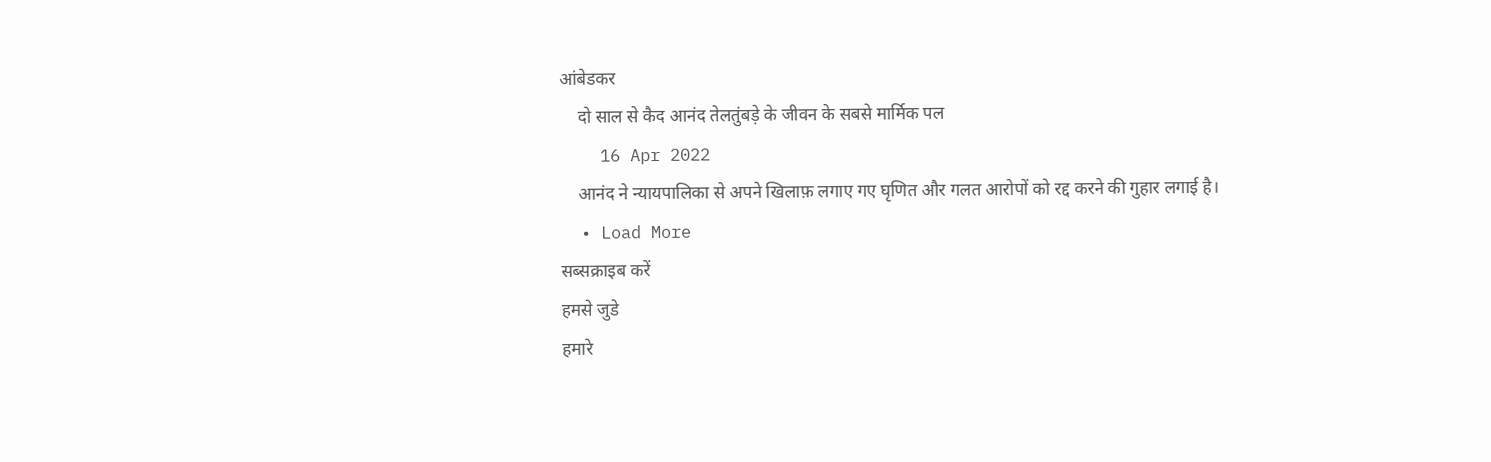आंबेडकर
    दो साल से कैद आनंद तेलतुंबड़े के जीवन के सबसे मार्मिक पल
    16 Apr 2022
    आनंद ने न्यायपालिका से अपने खिलाफ़ लगाए गए घृणित और गलत आरोपों को रद्द करने की गुहार लगाई है।
  • Load More
सब्सक्राइब करें
हमसे जुडे
हमारे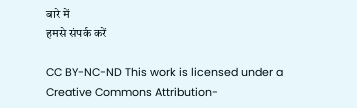बारे में
हमसे संपर्क करें

CC BY-NC-ND This work is licensed under a Creative Commons Attribution-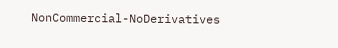NonCommercial-NoDerivatives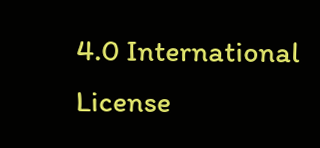4.0 International License